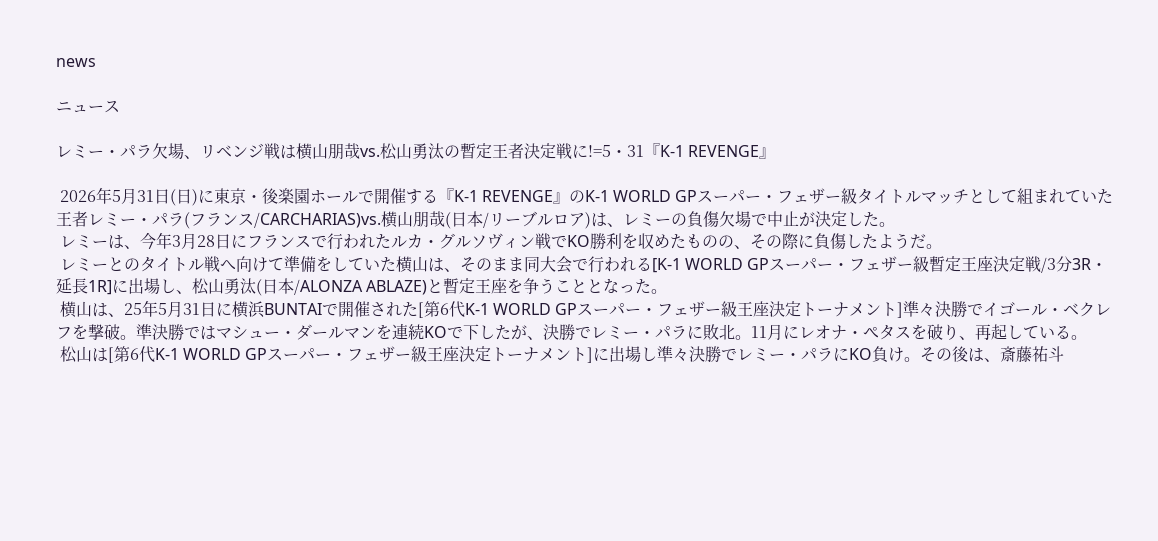news

ニュース

レミー・パラ欠場、リベンジ戦は横山朋哉vs.松山勇汰の暫定王者決定戦に!=5・31『K-1 REVENGE』

 2026年5月31日(日)に東京・後楽園ホールで開催する『K-1 REVENGE』のK-1 WORLD GPスーパー・フェザー級タイトルマッチとして組まれていた王者レミー・パラ(フランス/CARCHARIAS)vs.横山朋哉(日本/リーブルロア)は、レミーの負傷欠場で中止が決定した。
 レミーは、今年3月28日にフランスで行われたルカ・グルソヴィン戦でKO勝利を収めたものの、その際に負傷したようだ。
 レミーとのタイトル戦へ向けて準備をしていた横山は、そのまま同大会で行われる[K-1 WORLD GPスーパー・フェザー級暫定王座決定戦/3分3R・延長1R]に出場し、松山勇汰(日本/ALONZA ABLAZE)と暫定王座を争うこととなった。
 横山は、25年5月31日に横浜BUNTAIで開催された[第6代K-1 WORLD GPスーパー・フェザー級王座決定トーナメント]準々決勝でイゴール・ベクレフを撃破。準決勝ではマシュー・ダールマンを連続KOで下したが、決勝でレミー・パラに敗北。11月にレオナ・ぺタスを破り、再起している。
 松山は[第6代K-1 WORLD GPスーパー・フェザー級王座決定トーナメント]に出場し準々決勝でレミー・パラにKO負け。その後は、斎藤祐斗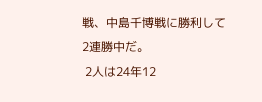戦、中島千博戦に勝利して2連勝中だ。
 2人は24年12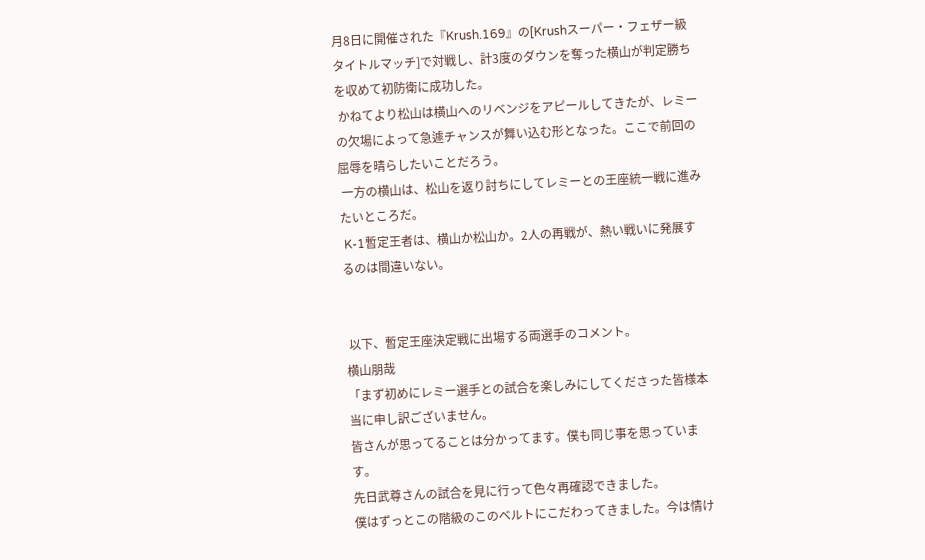月8日に開催された『Krush.169』の[Krushスーパー・フェザー級タイトルマッチ]で対戦し、計3度のダウンを奪った横山が判定勝ちを収めて初防衛に成功した。
 かねてより松山は横山へのリベンジをアピールしてきたが、レミーの欠場によって急遽チャンスが舞い込む形となった。ここで前回の屈辱を晴らしたいことだろう。
 一方の横山は、松山を返り討ちにしてレミーとの王座統一戦に進みたいところだ。
 K-1暫定王者は、横山か松山か。2人の再戦が、熱い戦いに発展するのは間違いない。


 以下、暫定王座決定戦に出場する両選手のコメント。
横山朋哉
「まず初めにレミー選手との試合を楽しみにしてくださった皆様本当に申し訳ございません。
皆さんが思ってることは分かってます。僕も同じ事を思っています。
先日武尊さんの試合を見に行って色々再確認できました。
僕はずっとこの階級のこのベルトにこだわってきました。今は情け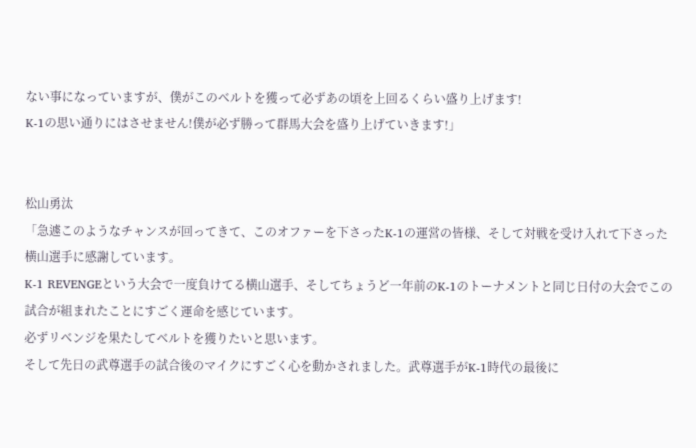ない事になっていますが、僕がこのベルトを獲って必ずあの頃を上回るくらい盛り上げます!
K-1の思い通りにはさせません!僕が必ず勝って群馬大会を盛り上げていきます!」


松山勇汰
「急遽このようなチャンスが回ってきて、このオファーを下さったK-1の運営の皆様、そして対戦を受け入れて下さった横山選手に感謝しています。
K-1 REVENGEという大会で一度負けてる横山選手、そしてちょうど一年前のK-1のトーナメントと同じ日付の大会でこの試合が組まれたことにすごく運命を感じています。
必ずリベンジを果たしてベルトを獲りたいと思います。
そして先日の武尊選手の試合後のマイクにすごく心を動かされました。武尊選手がK-1時代の最後に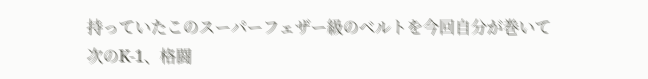持っていたこのスーパーフェザー級のベルトを今回自分が巻いて次のK-1、格闘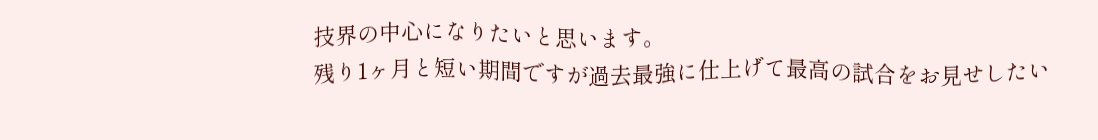技界の中心になりたいと思います。
残り1ヶ月と短い期間ですが過去最強に仕上げて最高の試合をお見せしたい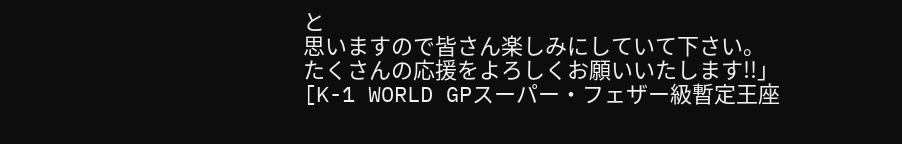と
思いますので皆さん楽しみにしていて下さい。
たくさんの応援をよろしくお願いいたします!!」
[K-1 WORLD GPスーパー・フェザー級暫定王座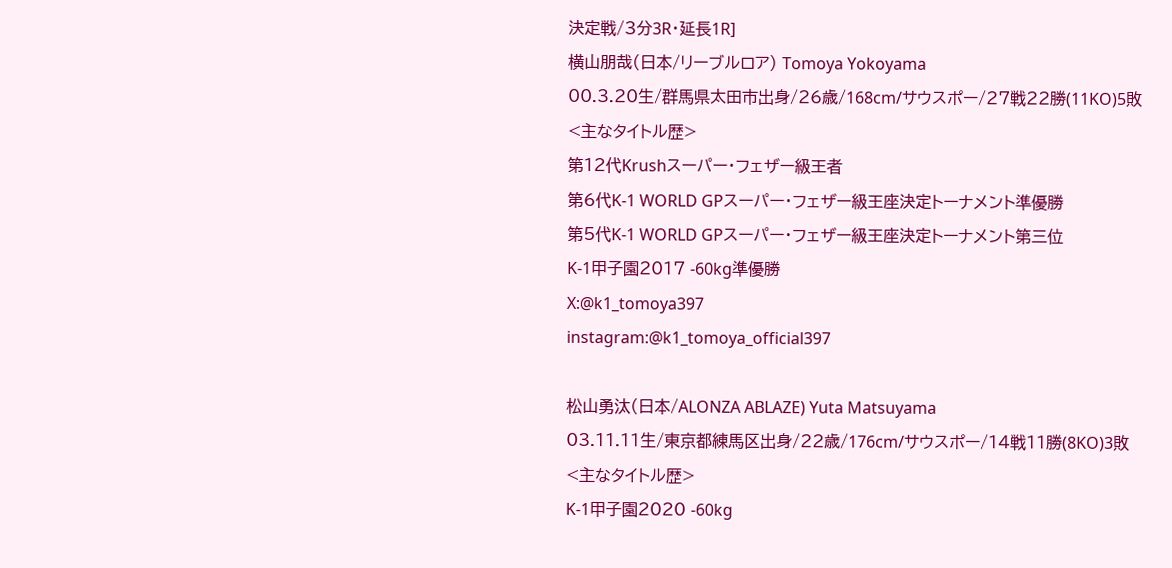決定戦/3分3R・延長1R]
横山朋哉(日本/リーブルロア) Tomoya Yokoyama
00.3.20生/群馬県太田市出身/26歳/168cm/サウスポー/27戦22勝(11KO)5敗
<主なタイトル歴>
第12代Krushスーパー・フェザー級王者
第6代K-1 WORLD GPスーパー・フェザー級王座決定トーナメント準優勝
第5代K-1 WORLD GPスーパー・フェザー級王座決定トーナメント第三位
K-1甲子園2017 -60kg準優勝
X:@k1_tomoya397
instagram:@k1_tomoya_official397

松山勇汰(日本/ALONZA ABLAZE) Yuta Matsuyama
03.11.11生/東京都練馬区出身/22歳/176cm/サウスポー/14戦11勝(8KO)3敗
<主なタイトル歴>
K-1甲子園2020 -60kg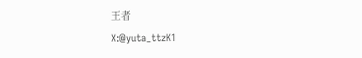王者
X:@yuta_ttzK1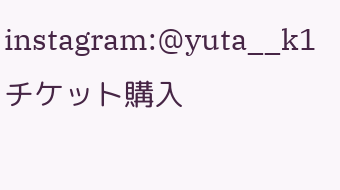instagram:@yuta__k1
チケット購入